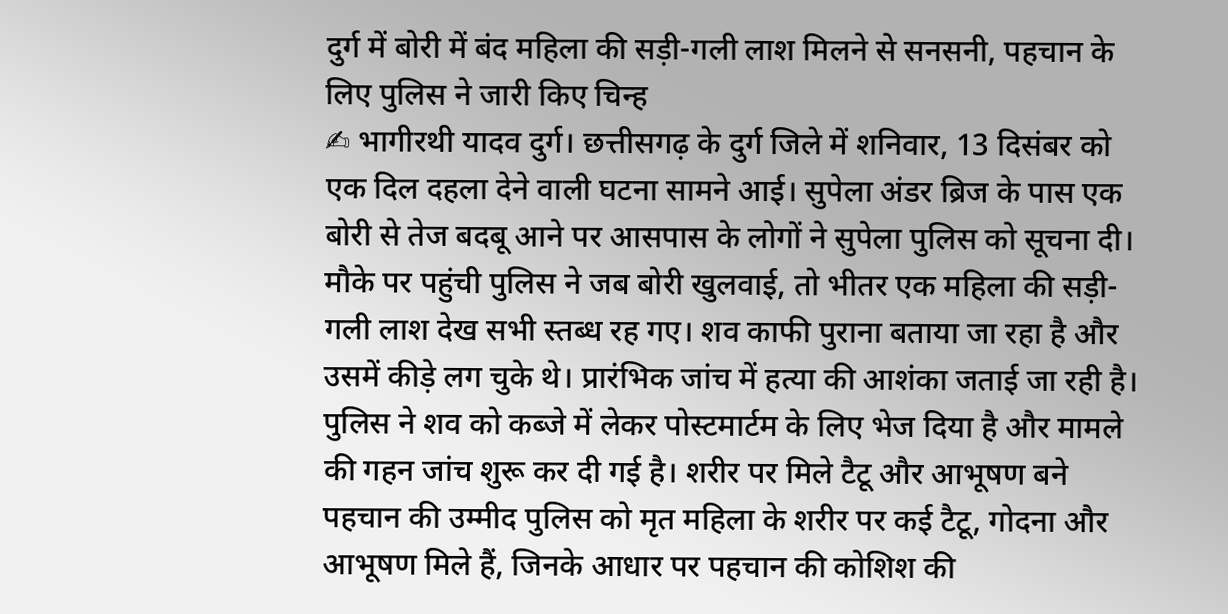दुर्ग में बोरी में बंद महिला की सड़ी-गली लाश मिलने से सनसनी, पहचान के लिए पुलिस ने जारी किए चिन्ह
✍ भागीरथी यादव दुर्ग। छत्तीसगढ़ के दुर्ग जिले में शनिवार, 13 दिसंबर को एक दिल दहला देने वाली घटना सामने आई। सुपेला अंडर ब्रिज के पास एक बोरी से तेज बदबू आने पर आसपास के लोगों ने सुपेला पुलिस को सूचना दी। मौके पर पहुंची पुलिस ने जब बोरी खुलवाई, तो भीतर एक महिला की सड़ी-गली लाश देख सभी स्तब्ध रह गए। शव काफी पुराना बताया जा रहा है और उसमें कीड़े लग चुके थे। प्रारंभिक जांच में हत्या की आशंका जताई जा रही है। पुलिस ने शव को कब्जे में लेकर पोस्टमार्टम के लिए भेज दिया है और मामले की गहन जांच शुरू कर दी गई है। शरीर पर मिले टैटू और आभूषण बने पहचान की उम्मीद पुलिस को मृत महिला के शरीर पर कई टैटू, गोदना और आभूषण मिले हैं, जिनके आधार पर पहचान की कोशिश की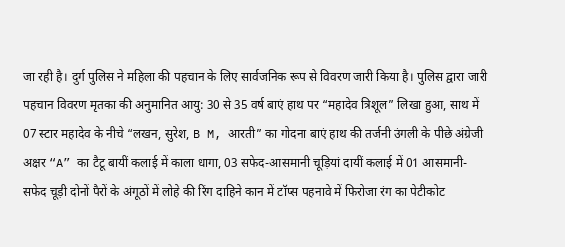जा रही है। दुर्ग पुलिस ने महिला की पहचान के लिए सार्वजनिक रूप से विवरण जारी किया है। पुलिस द्वारा जारी पहचान विवरण मृतका की अनुमानित आयु: 30 से 35 वर्ष बाएं हाथ पर “महादेव त्रिशूल” लिखा हुआ, साथ में 07 स्टार महादेव के नीचे “लखन, सुरेश, B M, आरती” का गोदना बाएं हाथ की तर्जनी उंगली के पीछे अंग्रेजी अक्षर “A” का टैटू बायीं कलाई में काला धागा, 03 सफेद-आसमानी चूड़ियां दायीं कलाई में 01 आसमानी-सफेद चूड़ी दोनों पैरों के अंगूठों में लोहे की रिंग दाहिने कान में टॉप्स पहनावे में फिरोजा रंग का पेटीकोट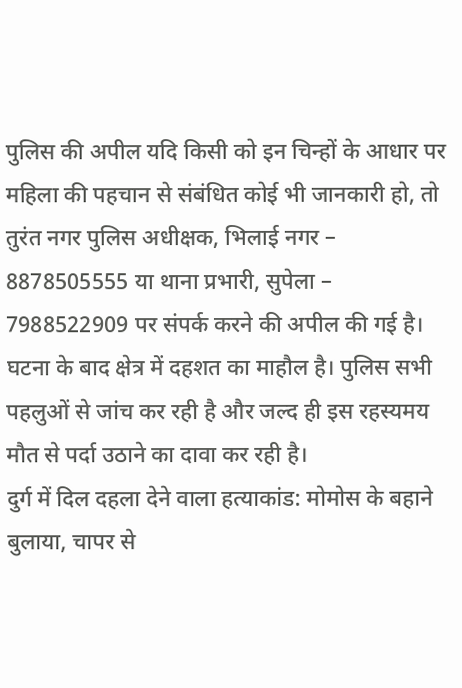पुलिस की अपील यदि किसी को इन चिन्हों के आधार पर महिला की पहचान से संबंधित कोई भी जानकारी हो, तो तुरंत नगर पुलिस अधीक्षक, भिलाई नगर – 8878505555 या थाना प्रभारी, सुपेला – 7988522909 पर संपर्क करने की अपील की गई है। घटना के बाद क्षेत्र में दहशत का माहौल है। पुलिस सभी पहलुओं से जांच कर रही है और जल्द ही इस रहस्यमय मौत से पर्दा उठाने का दावा कर रही है।
दुर्ग में दिल दहला देने वाला हत्याकांड: मोमोस के बहाने बुलाया, चापर से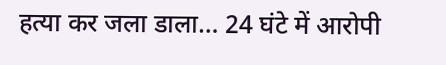हत्या कर जला डाला… 24 घंटे में आरोपी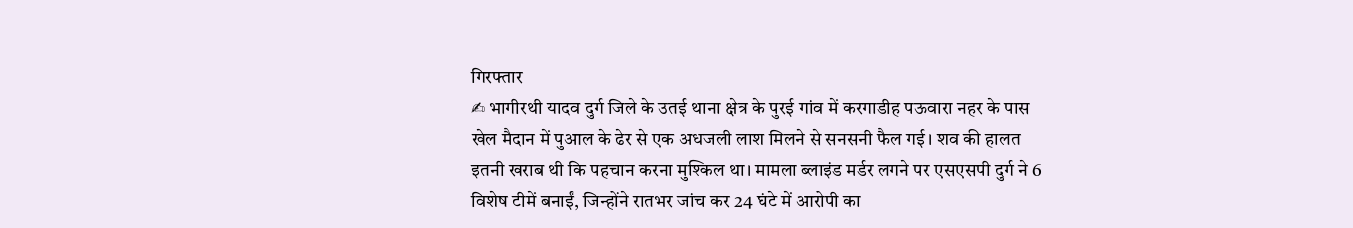गिरफ्तार
✍ भागीरथी यादव दुर्ग जिले के उतई थाना क्षेत्र के पुरई गांव में करगाडीह पऊवारा नहर के पास खेल मैदान में पुआल के ढेर से एक अधजली लाश मिलने से सनसनी फैल गई। शव की हालत इतनी खराब थी कि पहचान करना मुश्किल था। मामला ब्लाइंड मर्डर लगने पर एसएसपी दुर्ग ने 6 विशेष टीमें बनाईं, जिन्होंने रातभर जांच कर 24 घंटे में आरोपी का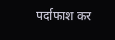पर्दाफाश कर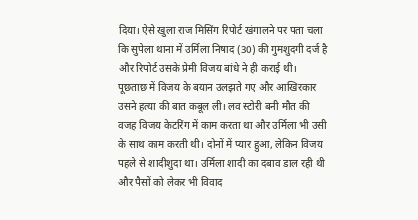दिया। ऐसे खुला राज मिसिंग रिपोर्ट खंगालने पर पता चला कि सुपेला थाना में उर्मिला निषाद (30) की गुमशुदगी दर्ज है और रिपोर्ट उसके प्रेमी विजय बांधे ने ही कराई थी। पूछताछ में विजय के बयान उलझते गए और आखिरकार उसने हत्या की बात कबूल ली। लव स्टोरी बनी मौत की वजह विजय केटरिंग में काम करता था और उर्मिला भी उसी के साथ काम करती थी। दोनों में प्यार हुआ, लेकिन विजय पहले से शादीशुदा था। उर्मिला शादी का दबाव डाल रही थी और पैसों को लेकर भी विवाद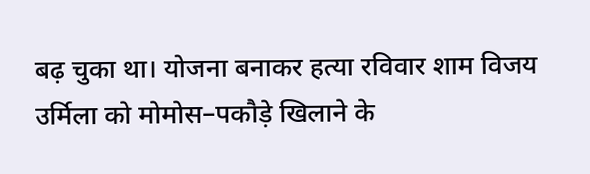बढ़ चुका था। योजना बनाकर हत्या रविवार शाम विजय उर्मिला को मोमोस–पकौड़े खिलाने के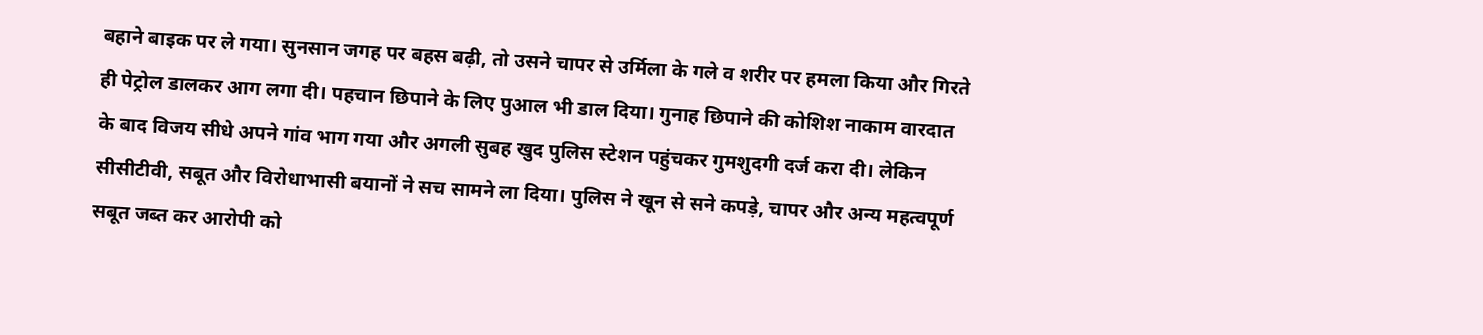बहाने बाइक पर ले गया। सुनसान जगह पर बहस बढ़ी, तो उसने चापर से उर्मिला के गले व शरीर पर हमला किया और गिरते ही पेट्रोल डालकर आग लगा दी। पहचान छिपाने के लिए पुआल भी डाल दिया। गुनाह छिपाने की कोशिश नाकाम वारदात के बाद विजय सीधे अपने गांव भाग गया और अगली सुबह खुद पुलिस स्टेशन पहुंचकर गुमशुदगी दर्ज करा दी। लेकिन सीसीटीवी, सबूत और विरोधाभासी बयानों ने सच सामने ला दिया। पुलिस ने खून से सने कपड़े, चापर और अन्य महत्वपूर्ण सबूत जब्त कर आरोपी को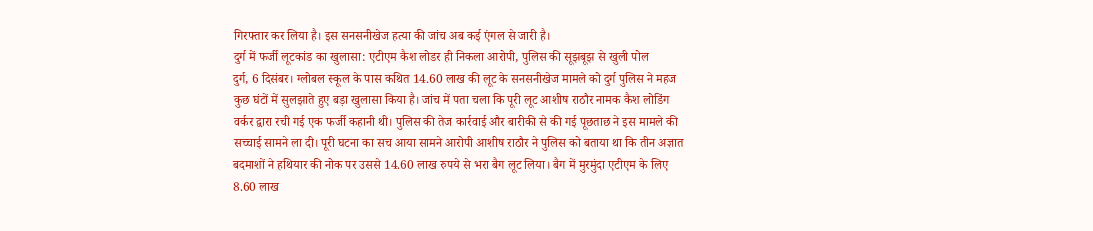गिरफ्तार कर लिया है। इस सनसनीखेज हत्या की जांच अब कई एंगल से जारी है।
दुर्ग में फर्जी लूटकांड का खुलासा: एटीएम कैश लोडर ही निकला आरोपी, पुलिस की सूझबूझ से खुली पोल
दुर्ग, 6 दिसंबर। ग्लोबल स्कूल के पास कथित 14.60 लाख की लूट के सनसनीखेज मामले को दुर्ग पुलिस ने महज कुछ घंटों में सुलझाते हुए बड़ा खुलासा किया है। जांच में पता चला कि पूरी लूट आशीष राठौर नामक कैश लोडिंग वर्कर द्वारा रची गई एक फर्जी कहानी थी। पुलिस की तेज कार्रवाई और बारीकी से की गई पूछताछ ने इस मामले की सच्चाई सामने ला दी। पूरी घटना का सच आया सामने आरोपी आशीष राठौर ने पुलिस को बताया था कि तीन अज्ञात बदमाशों ने हथियार की नोक पर उससे 14.60 लाख रुपये से भरा बैग लूट लिया। बैग में मुरमुंदा एटीएम के लिए 8.60 लाख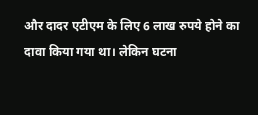और दादर एटीएम के लिए 6 लाख रुपये होने का दावा किया गया था। लेकिन घटना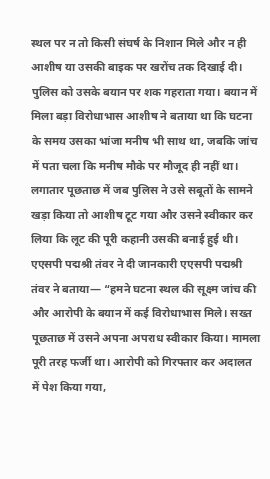स्थल पर न तो किसी संघर्ष के निशान मिले और न ही आशीष या उसकी बाइक पर खरोंच तक दिखाई दी। पुलिस को उसके बयान पर शक गहराता गया। बयान में मिला बड़ा विरोधाभास आशीष ने बताया था कि घटना के समय उसका भांजा मनीष भी साथ था, जबकि जांच में पता चला कि मनीष मौके पर मौजूद ही नहीं था। लगातार पूछताछ में जब पुलिस ने उसे सबूतों के सामने खड़ा किया तो आशीष टूट गया और उसने स्वीकार कर लिया कि लूट की पूरी कहानी उसकी बनाई हुई थी। एएसपी पद्मश्री तंवर ने दी जानकारी एएसपी पद्मश्री तंवर ने बताया— “हमने घटना स्थल की सूक्ष्म जांच की और आरोपी के बयान में कई विरोधाभास मिले। सख्त पूछताछ में उसने अपना अपराध स्वीकार किया। मामला पूरी तरह फर्जी था। आरोपी को गिरफ्तार कर अदालत में पेश किया गया,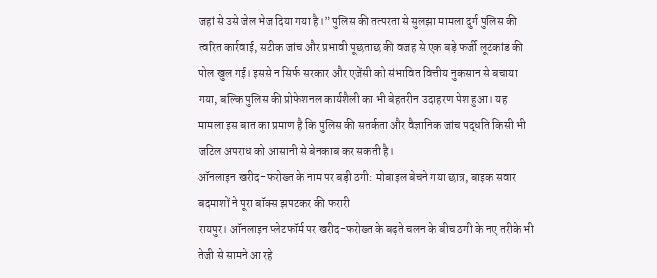जहां से उसे जेल भेज दिया गया है।” पुलिस की तत्परता से सुलझा मामला दुर्ग पुलिस की त्वरित कार्रवाई, सटीक जांच और प्रभावी पूछताछ की वजह से एक बड़े फर्जी लूटकांड की पोल खुल गई। इससे न सिर्फ सरकार और एजेंसी को संभावित वित्तीय नुकसान से बचाया गया, बल्कि पुलिस की प्रोफेशनल कार्यशैली का भी बेहतरीन उदाहरण पेश हुआ। यह मामला इस बात का प्रमाण है कि पुलिस की सतर्कता और वैज्ञानिक जांच पद्धति किसी भी जटिल अपराध को आसानी से बेनकाब कर सकती है।
ऑनलाइन खरीद-फरोख्त के नाम पर बड़ी ठगी: मोबाइल बेचने गया छात्र, बाइक सवार बदमाशों ने पूरा बॉक्स झपटकर की फरारी
रायपुर। ऑनलाइन प्लेटफॉर्म पर खरीद-फरोख्त के बढ़ते चलन के बीच ठगी के नए तरीके भी तेजी से सामने आ रहे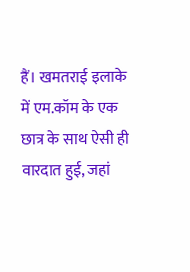हैं। खमतराई इलाके में एम.कॉम के एक छात्र के साथ ऐसी ही वारदात हुई, जहां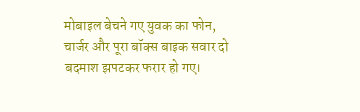मोबाइल बेचने गए युवक का फोन, चार्जर और पूरा बॉक्स बाइक सवार दो बदमाश झपटकर फरार हो गए।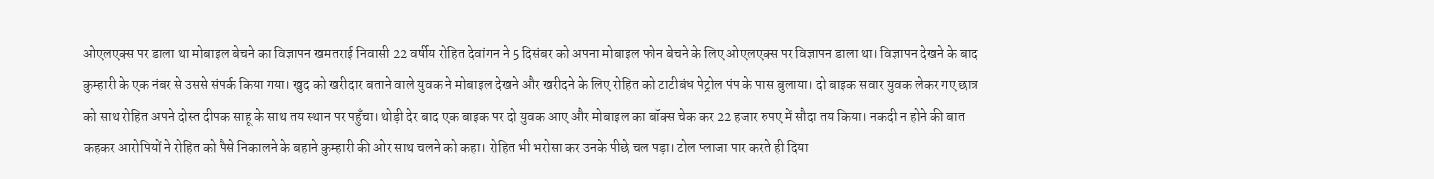ओएलएक्स पर डाला था मोबाइल बेचने का विज्ञापन खमतराई निवासी 22 वर्षीय रोहित देवांगन ने 5 दिसंबर को अपना मोबाइल फोन बेचने के लिए ओएलएक्स पर विज्ञापन डाला था। विज्ञापन देखने के बाद कुम्हारी के एक नंबर से उससे संपर्क किया गया। खुद को खरीदार बताने वाले युवक ने मोबाइल देखने और खरीदने के लिए रोहित को टाटीबंध पेट्रोल पंप के पास बुलाया। दो बाइक सवार युवक लेकर गए छात्र को साथ रोहित अपने दोस्त दीपक साहू के साथ तय स्थान पर पहुँचा। थोड़ी देर बाद एक बाइक पर दो युवक आए और मोबाइल का बॉक्स चेक कर 22 हजार रुपए में सौदा तय किया। नकदी न होने की बात कहकर आरोपियों ने रोहित को पैसे निकालने के बहाने कुम्हारी की ओर साथ चलने को कहा। रोहित भी भरोसा कर उनके पीछे चल पड़ा। टोल प्लाजा पार करते ही दिया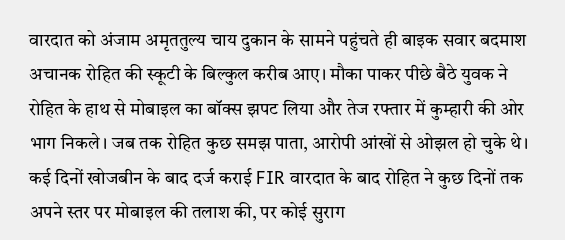वारदात को अंजाम अमृततुल्य चाय दुकान के सामने पहुंचते ही बाइक सवार बदमाश अचानक रोहित की स्कूटी के बिल्कुल करीब आए। मौका पाकर पीछे बैठे युवक ने रोहित के हाथ से मोबाइल का बॉक्स झपट लिया और तेज रफ्तार में कुम्हारी की ओर भाग निकले। जब तक रोहित कुछ समझ पाता, आरोपी आंखों से ओझल हो चुके थे। कई दिनों खोजबीन के बाद दर्ज कराई FIR वारदात के बाद रोहित ने कुछ दिनों तक अपने स्तर पर मोबाइल की तलाश की, पर कोई सुराग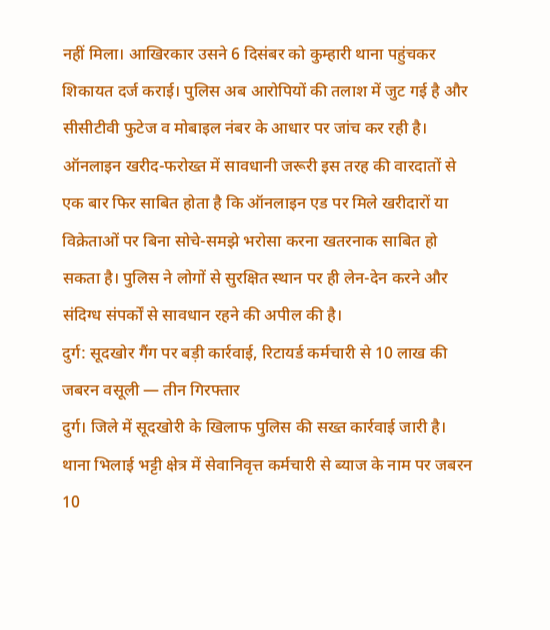नहीं मिला। आखिरकार उसने 6 दिसंबर को कुम्हारी थाना पहुंचकर शिकायत दर्ज कराई। पुलिस अब आरोपियों की तलाश में जुट गई है और सीसीटीवी फुटेज व मोबाइल नंबर के आधार पर जांच कर रही है। ऑनलाइन खरीद-फरोख्त में सावधानी जरूरी इस तरह की वारदातों से एक बार फिर साबित होता है कि ऑनलाइन एड पर मिले खरीदारों या विक्रेताओं पर बिना सोचे-समझे भरोसा करना खतरनाक साबित हो सकता है। पुलिस ने लोगों से सुरक्षित स्थान पर ही लेन-देन करने और संदिग्ध संपर्कों से सावधान रहने की अपील की है।
दुर्ग: सूदखोर गैंग पर बड़ी कार्रवाई, रिटायर्ड कर्मचारी से 10 लाख की जबरन वसूली — तीन गिरफ्तार
दुर्ग। जिले में सूदखोरी के खिलाफ पुलिस की सख्त कार्रवाई जारी है। थाना भिलाई भट्टी क्षेत्र में सेवानिवृत्त कर्मचारी से ब्याज के नाम पर जबरन 10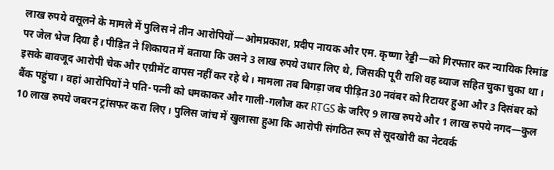लाख रुपये वसूलने के मामले में पुलिस ने तीन आरोपियों—ओमप्रकाश, प्रदीप नायक और एम. कृष्णा रेड्डी—को गिरफ्तार कर न्यायिक रिमांड पर जेल भेज दिया है। पीड़ित ने शिकायत में बताया कि उसने 3 लाख रुपये उधार लिए थे, जिसकी पूरी राशि वह ब्याज सहित चुका चुका था। इसके बावजूद आरोपी चेक और एग्रीमेंट वापस नहीं कर रहे थे। मामला तब बिगड़ा जब पीड़ित 30 नवंबर को रिटायर हुआ और 3 दिसंबर को बैंक पहुंचा। वहां आरोपियों ने पति-पत्नी को धमकाकर और गाली-गलौज कर RTGS के जरिए 9 लाख रुपये और 1 लाख रुपये नगद—कुल 10 लाख रुपये जबरन ट्रांसफर करा लिए। पुलिस जांच में खुलासा हुआ कि आरोपी संगठित रूप से सूदखोरी का नेटवर्क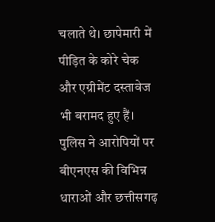चलाते थे। छापेमारी में पीड़ित के कोरे चेक और एग्रीमेंट दस्तावेज भी बरामद हुए हैं। पुलिस ने आरोपियों पर बीएनएस की विभिन्न धाराओं और छत्तीसगढ़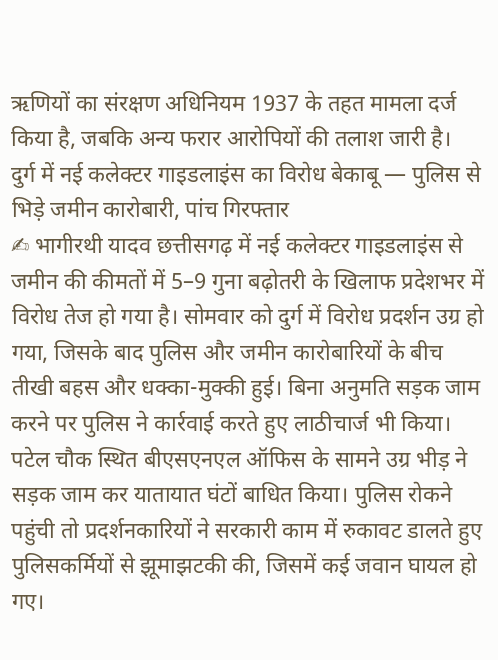ऋणियों का संरक्षण अधिनियम 1937 के तहत मामला दर्ज किया है, जबकि अन्य फरार आरोपियों की तलाश जारी है।
दुर्ग में नई कलेक्टर गाइडलाइंस का विरोध बेकाबू — पुलिस से भिड़े जमीन कारोबारी, पांच गिरफ्तार
✍ भागीरथी यादव छत्तीसगढ़ में नई कलेक्टर गाइडलाइंस से जमीन की कीमतों में 5–9 गुना बढ़ोतरी के खिलाफ प्रदेशभर में विरोध तेज हो गया है। सोमवार को दुर्ग में विरोध प्रदर्शन उग्र हो गया, जिसके बाद पुलिस और जमीन कारोबारियों के बीच तीखी बहस और धक्का-मुक्की हुई। बिना अनुमति सड़क जाम करने पर पुलिस ने कार्रवाई करते हुए लाठीचार्ज भी किया। पटेल चौक स्थित बीएसएनएल ऑफिस के सामने उग्र भीड़ ने सड़क जाम कर यातायात घंटों बाधित किया। पुलिस रोकने पहुंची तो प्रदर्शनकारियों ने सरकारी काम में रुकावट डालते हुए पुलिसकर्मियों से झूमाझटकी की, जिसमें कई जवान घायल हो गए।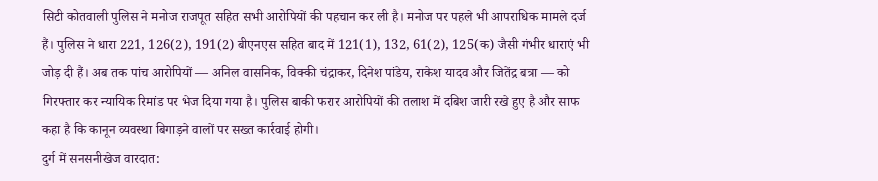सिटी कोतवाली पुलिस ने मनोज राजपूत सहित सभी आरोपियों की पहचान कर ली है। मनोज पर पहले भी आपराधिक मामले दर्ज हैं। पुलिस ने धारा 221, 126(2), 191(2) बीएनएस सहित बाद में 121(1), 132, 61(2), 125(क) जैसी गंभीर धाराएं भी जोड़ दी हैं। अब तक पांच आरोपियों — अनिल वासनिक, विक्की चंद्राकर, दिनेश पांडेय, राकेश यादव और जितेंद्र बत्रा — को गिरफ्तार कर न्यायिक रिमांड पर भेज दिया गया है। पुलिस बाकी फरार आरोपियों की तलाश में दबिश जारी रखे हुए है और साफ कहा है कि कानून व्यवस्था बिगाड़ने वालों पर सख्त कार्रवाई होगी।
दुर्ग में सनसनीखेज वारदात: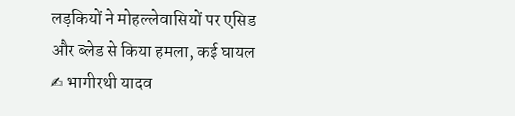लड़कियों ने मोहल्लेवासियों पर एसिड और ब्लेड से किया हमला, कई घायल
✍ भागीरथी यादव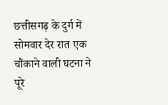छत्तीसगढ़ के दुर्ग में सोमवार देर रात एक चौंकाने वाली घटना ने पूरे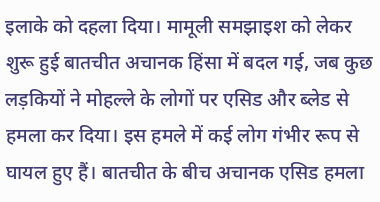इलाके को दहला दिया। मामूली समझाइश को लेकर शुरू हुई बातचीत अचानक हिंसा में बदल गई, जब कुछ लड़कियों ने मोहल्ले के लोगों पर एसिड और ब्लेड से हमला कर दिया। इस हमले में कई लोग गंभीर रूप से घायल हुए हैं। बातचीत के बीच अचानक एसिड हमला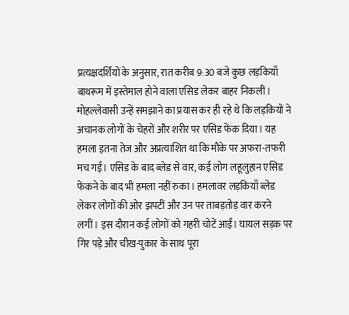प्रत्यक्षदर्शियों के अनुसार, रात करीब 9:30 बजे कुछ लड़कियाँ बाथरूम में इस्तेमाल होने वाला एसिड लेकर बाहर निकलीं। मोहल्लेवासी उन्हें समझाने का प्रयास कर ही रहे थे कि लड़कियों ने अचानक लोगों के चेहरों और शरीर पर एसिड फेंक दिया। यह हमला इतना तेज और अप्रत्याशित था कि मौके पर अफरा-तफरी मच गई। एसिड के बाद ब्लेड से वार, कई लोग लहूलुहान एसिड फेंकने के बाद भी हमला नहीं रुका। हमलावर लड़कियाँ ब्लेड लेकर लोगों की ओर झपटीं और उन पर ताबड़तोड़ वार करने लगीं। इस दौरान कई लोगों को गहरी चोटें आईं। घायल सड़क पर गिर पड़े और चीख-पुकार के साथ पूरा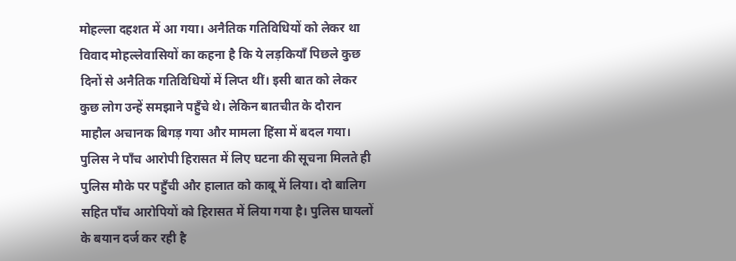मोहल्ला दहशत में आ गया। अनैतिक गतिविधियों को लेकर था विवाद मोहल्लेवासियों का कहना है कि ये लड़कियाँ पिछले कुछ दिनों से अनैतिक गतिविधियों में लिप्त थीं। इसी बात को लेकर कुछ लोग उन्हें समझाने पहुँचे थे। लेकिन बातचीत के दौरान माहौल अचानक बिगड़ गया और मामला हिंसा में बदल गया। पुलिस ने पाँच आरोपी हिरासत में लिए घटना की सूचना मिलते ही पुलिस मौके पर पहुँची और हालात को काबू में लिया। दो बालिग सहित पाँच आरोपियों को हिरासत में लिया गया है। पुलिस घायलों के बयान दर्ज कर रही है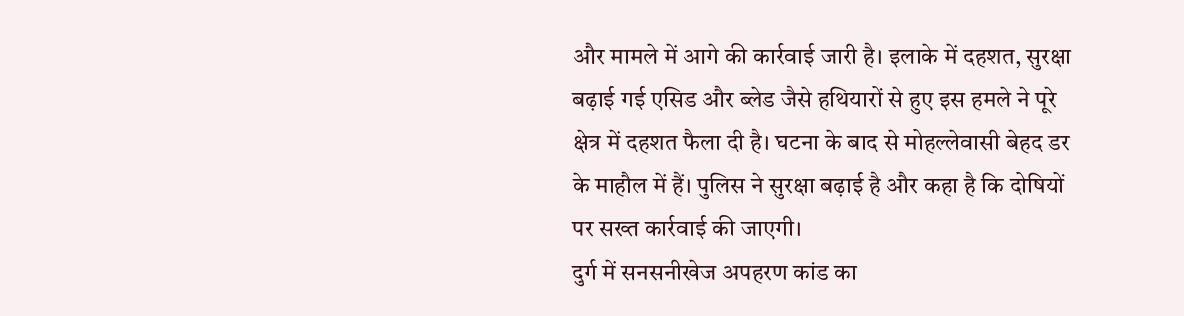और मामले में आगे की कार्रवाई जारी है। इलाके में दहशत, सुरक्षा बढ़ाई गई एसिड और ब्लेड जैसे हथियारों से हुए इस हमले ने पूरे क्षेत्र में दहशत फैला दी है। घटना के बाद से मोहल्लेवासी बेहद डर के माहौल में हैं। पुलिस ने सुरक्षा बढ़ाई है और कहा है कि दोषियों पर सख्त कार्रवाई की जाएगी।
दुर्ग में सनसनीखेज अपहरण कांड का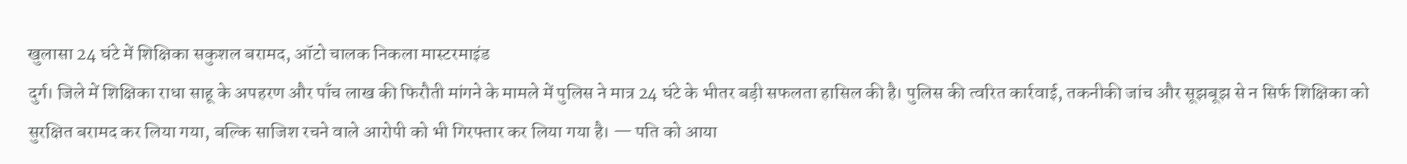खुलासा 24 घंटे में शिक्षिका सकुशल बरामद, ऑटो चालक निकला मास्टरमाइंड
दुर्ग। जिले में शिक्षिका राधा साहू के अपहरण और पाँच लाख की फिरौती मांगने के मामले में पुलिस ने मात्र 24 घंटे के भीतर बड़ी सफलता हासिल की है। पुलिस की त्वरित कार्रवाई, तकनीकी जांच और सूझबूझ से न सिर्फ शिक्षिका को सुरक्षित बरामद कर लिया गया, बल्कि साजिश रचने वाले आरोपी को भी गिरफ्तार कर लिया गया है। — पति को आया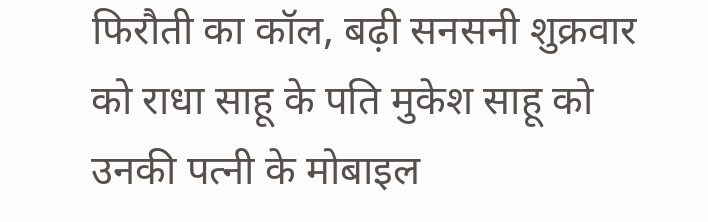फिरौती का कॉल, बढ़ी सनसनी शुक्रवार को राधा साहू के पति मुकेश साहू को उनकी पत्नी के मोबाइल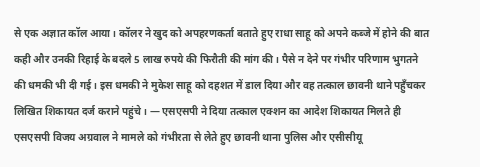से एक अज्ञात कॉल आया। कॉलर ने खुद को अपहरणकर्ता बताते हुए राधा साहू को अपने कब्जे में होने की बात कही और उनकी रिहाई के बदले 5 लाख रुपये की फिरौती की मांग की। पैसे न देने पर गंभीर परिणाम भुगतने की धमकी भी दी गई। इस धमकी ने मुकेश साहू को दहशत में डाल दिया और वह तत्काल छावनी थाने पहुँचकर लिखित शिकायत दर्ज कराने पहुंचे। — एसएसपी ने दिया तत्काल एक्शन का आदेश शिकायत मिलते ही एसएसपी विजय अग्रवाल ने मामले को गंभीरता से लेते हुए छावनी थाना पुलिस और एसीसीयू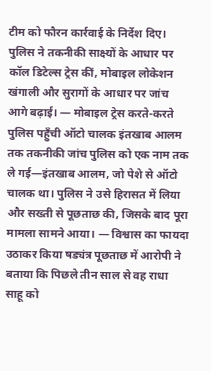टीम को फौरन कार्रवाई के निर्देश दिए। पुलिस ने तकनीकी साक्ष्यों के आधार पर कॉल डिटेल्स ट्रेस कीं, मोबाइल लोकेशन खंगाली और सुरागों के आधार पर जांच आगे बढ़ाई। — मोबाइल ट्रेस करते-करते पुलिस पहुँची ऑटो चालक इंतखाब आलम तक तकनीकी जांच पुलिस को एक नाम तक ले गई—इंतखाब आलम, जो पेशे से ऑटो चालक था। पुलिस ने उसे हिरासत में लिया और सख्ती से पूछताछ की, जिसके बाद पूरा मामला सामने आया। — विश्वास का फायदा उठाकर किया षड्यंत्र पूछताछ में आरोपी ने बताया कि पिछले तीन साल से वह राधा साहू को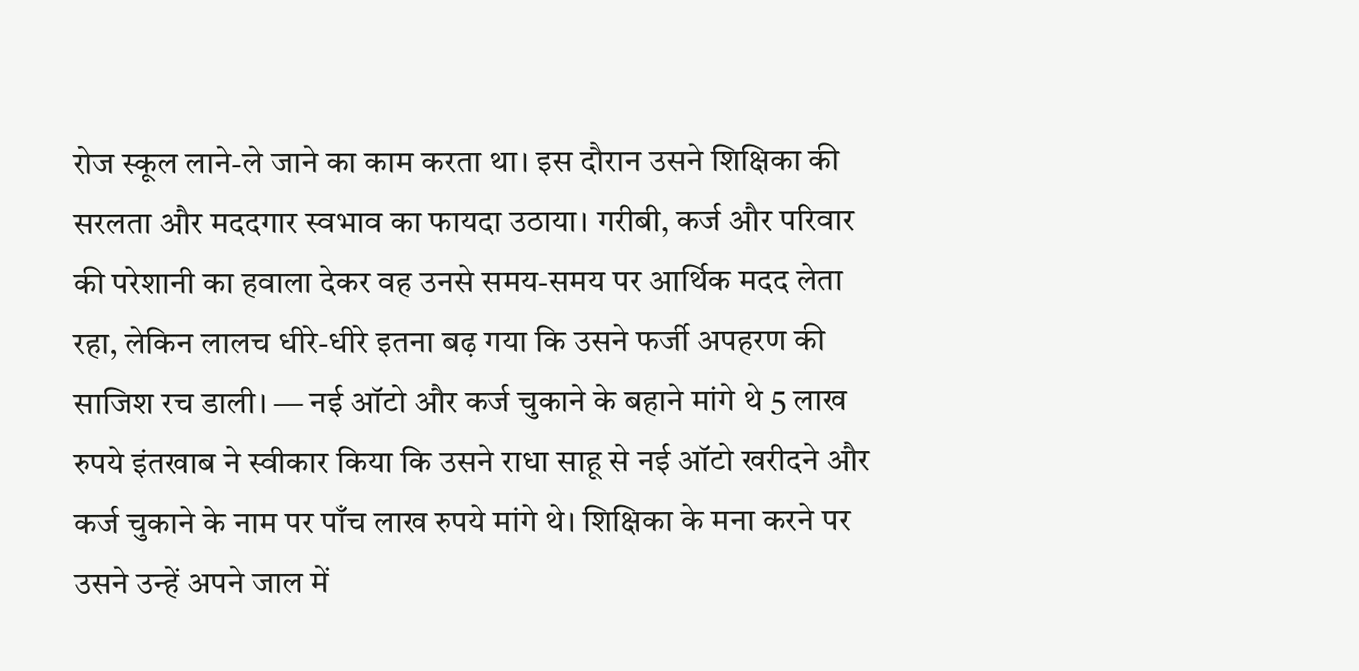रोज स्कूल लाने-ले जाने का काम करता था। इस दौरान उसने शिक्षिका की सरलता और मददगार स्वभाव का फायदा उठाया। गरीबी, कर्ज और परिवार की परेशानी का हवाला देकर वह उनसे समय-समय पर आर्थिक मदद लेता रहा, लेकिन लालच धीरे-धीरे इतना बढ़ गया कि उसने फर्जी अपहरण की साजिश रच डाली। — नई ऑटो और कर्ज चुकाने के बहाने मांगे थे 5 लाख रुपये इंतखाब ने स्वीकार किया कि उसने राधा साहू से नई ऑटो खरीदने और कर्ज चुकाने के नाम पर पाँच लाख रुपये मांगे थे। शिक्षिका के मना करने पर उसने उन्हें अपने जाल में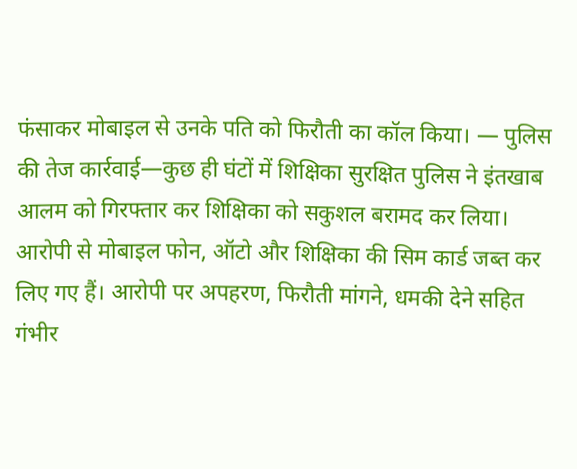फंसाकर मोबाइल से उनके पति को फिरौती का कॉल किया। — पुलिस की तेज कार्रवाई—कुछ ही घंटों में शिक्षिका सुरक्षित पुलिस ने इंतखाब आलम को गिरफ्तार कर शिक्षिका को सकुशल बरामद कर लिया। आरोपी से मोबाइल फोन, ऑटो और शिक्षिका की सिम कार्ड जब्त कर लिए गए हैं। आरोपी पर अपहरण, फिरौती मांगने, धमकी देने सहित गंभीर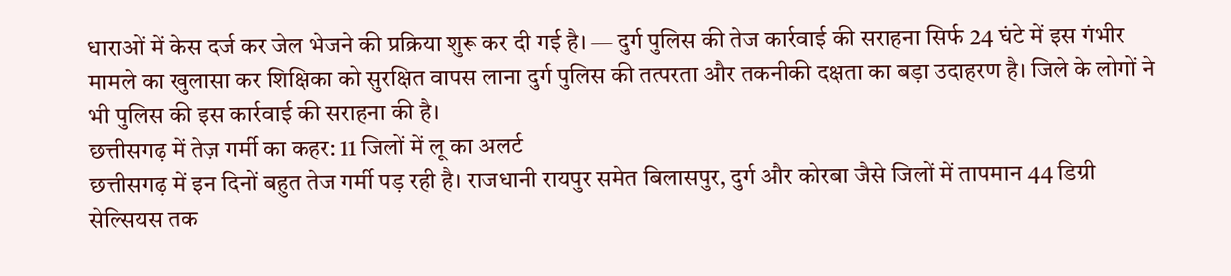धाराओं में केस दर्ज कर जेल भेजने की प्रक्रिया शुरू कर दी गई है। — दुर्ग पुलिस की तेज कार्रवाई की सराहना सिर्फ 24 घंटे में इस गंभीर मामले का खुलासा कर शिक्षिका को सुरक्षित वापस लाना दुर्ग पुलिस की तत्परता और तकनीकी दक्षता का बड़ा उदाहरण है। जिले के लोगों ने भी पुलिस की इस कार्रवाई की सराहना की है।
छत्तीसगढ़ में तेज़ गर्मी का कहर: 11 जिलों में लू का अलर्ट
छत्तीसगढ़ में इन दिनों बहुत तेज गर्मी पड़ रही है। राजधानी रायपुर समेत बिलासपुर, दुर्ग और कोरबा जैसे जिलों में तापमान 44 डिग्री सेल्सियस तक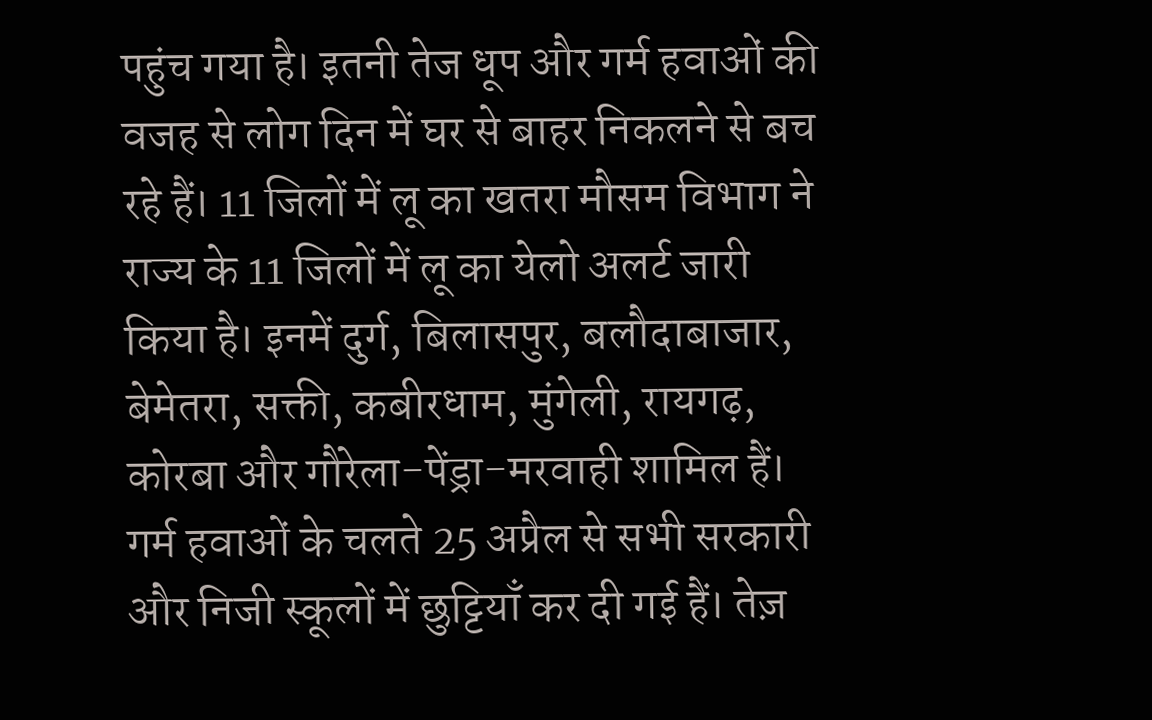पहुंच गया है। इतनी तेज धूप और गर्म हवाओं की वजह से लोग दिन में घर से बाहर निकलने से बच रहे हैं। 11 जिलों में लू का खतरा मौसम विभाग ने राज्य के 11 जिलों में लू का येलो अलर्ट जारी किया है। इनमें दुर्ग, बिलासपुर, बलौदाबाजार, बेमेतरा, सक्ती, कबीरधाम, मुंगेली, रायगढ़, कोरबा और गौरेला-पेंड्रा-मरवाही शामिल हैं। गर्म हवाओं के चलते 25 अप्रैल से सभी सरकारी और निजी स्कूलों में छुट्टियाँ कर दी गई हैं। तेज़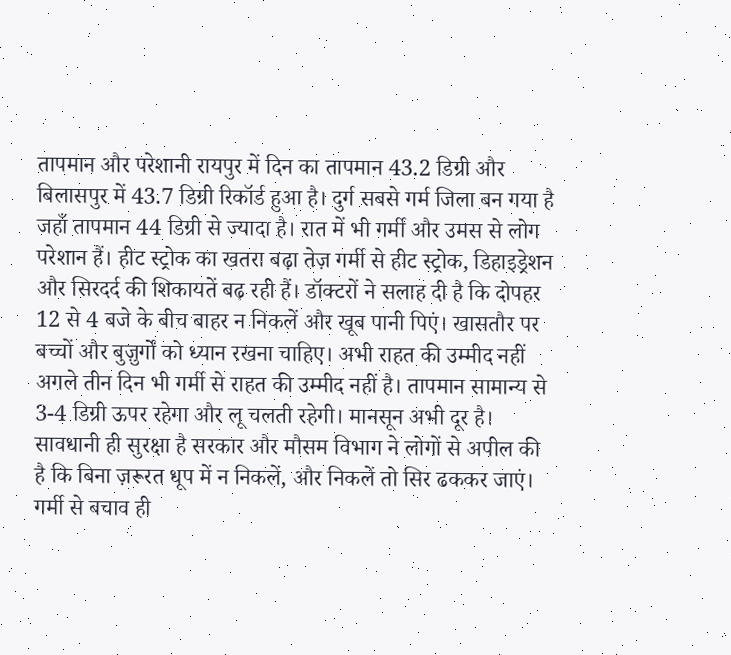तापमान और परेशानी रायपुर में दिन का तापमान 43.2 डिग्री और बिलासपुर में 43.7 डिग्री रिकॉर्ड हुआ है। दुर्ग सबसे गर्म जिला बन गया है जहाँ तापमान 44 डिग्री से ज्यादा है। रात में भी गर्मी और उमस से लोग परेशान हैं। हीट स्ट्रोक का खतरा बढ़ा तेज़ गर्मी से हीट स्ट्रोक, डिहाइड्रेशन और सिरदर्द की शिकायतें बढ़ रही हैं। डॉक्टरों ने सलाह दी है कि दोपहर 12 से 4 बजे के बीच बाहर न निकलें और खूब पानी पिएं। खासतौर पर बच्चों और बुज़ुर्गों को ध्यान रखना चाहिए। अभी राहत की उम्मीद नहीं अगले तीन दिन भी गर्मी से राहत की उम्मीद नहीं है। तापमान सामान्य से 3-4 डिग्री ऊपर रहेगा और लू चलती रहेगी। मानसून अभी दूर है। सावधानी ही सुरक्षा है सरकार और मौसम विभाग ने लोगों से अपील की है कि बिना ज़रूरत धूप में न निकलें, और निकलें तो सिर ढककर जाएं। गर्मी से बचाव ही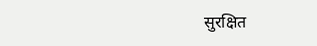सुरक्षित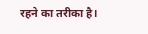रहने का तरीका है।